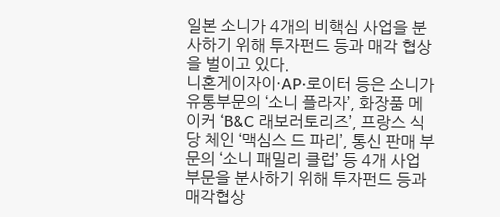일본 소니가 4개의 비핵심 사업을 분사하기 위해 투자펀드 등과 매각 협상을 벌이고 있다.
니혼게이자이·AP·로이터 등은 소니가 유통부문의 ‘소니 플라자’, 화장품 메이커 ‘B&C 래보러토리즈’, 프랑스 식당 체인 ‘맥심스 드 파리’, 통신 판매 부문의 ‘소니 패밀리 클럽’ 등 4개 사업 부문을 분사하기 위해 투자펀드 등과 매각협상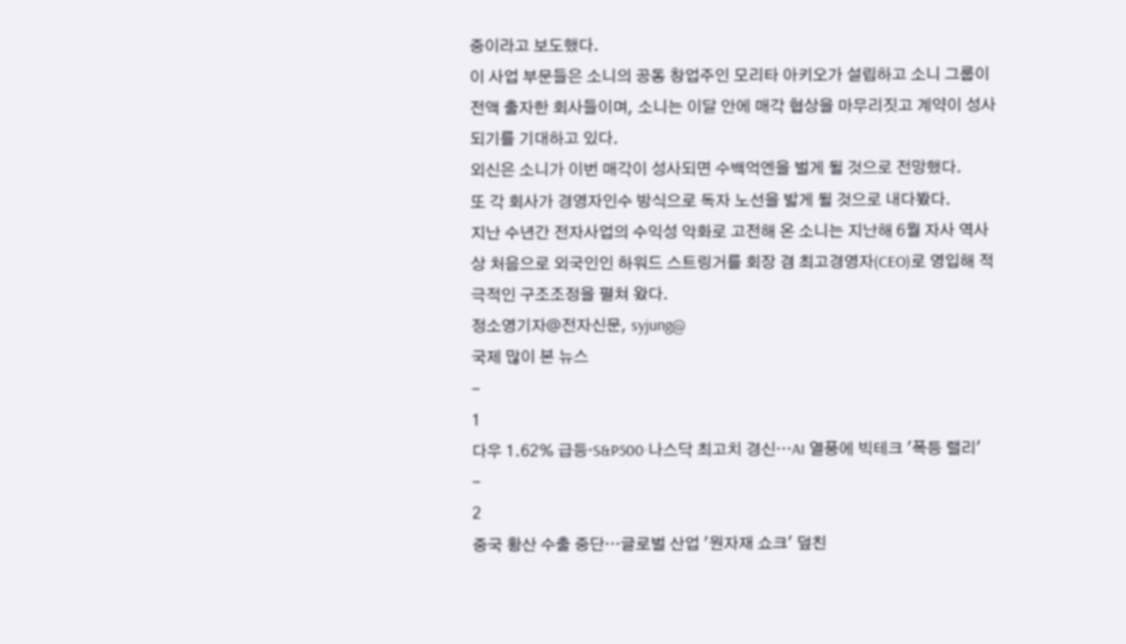중이라고 보도했다.
이 사업 부문들은 소니의 공동 창업주인 모리타 아키오가 설립하고 소니 그룹이 전액 출자한 회사들이며, 소니는 이달 안에 매각 협상을 마무리짓고 계약이 성사되기를 기대하고 있다.
외신은 소니가 이번 매각이 성사되면 수백억엔을 벌게 될 것으로 전망했다.
또 각 회사가 경영자인수 방식으로 독자 노선을 밟게 될 것으로 내다봤다.
지난 수년간 전자사업의 수익성 악화로 고전해 온 소니는 지난해 6월 자사 역사상 처음으로 외국인인 하워드 스트링거를 회장 겸 최고경영자(CEO)로 영입해 적극적인 구조조정을 펼쳐 왔다.
정소영기자@전자신문, syjung@
국제 많이 본 뉴스
-
1
다우 1.62% 급등·S&P500·나스닥 최고치 경신…AI 열풍에 빅테크 '폭등 랠리'
-
2
중국 황산 수출 중단…글로벌 산업 '원자재 쇼크' 덮친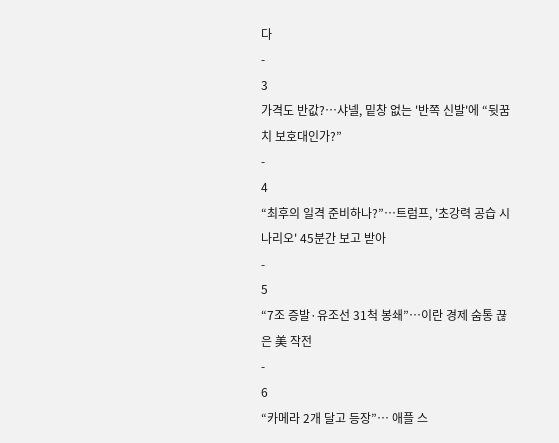다
-
3
가격도 반값?…샤넬, 밑창 없는 '반쪽 신발'에 “뒷꿈치 보호대인가?”
-
4
“최후의 일격 준비하나?”…트럼프, '초강력 공습 시나리오' 45분간 보고 받아
-
5
“7조 증발·유조선 31척 봉쇄”…이란 경제 숨통 끊은 美 작전
-
6
“카메라 2개 달고 등장”… 애플 스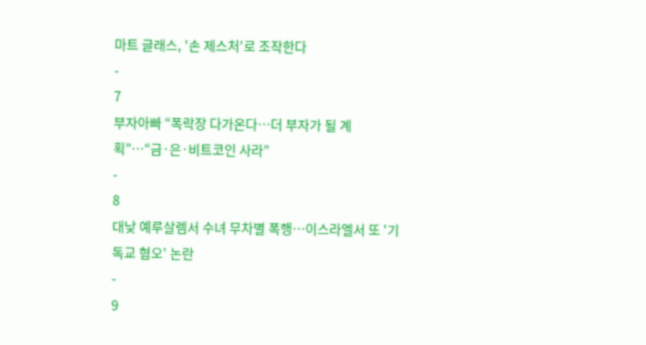마트 글래스, '손 제스처'로 조작한다
-
7
부자아빠 “폭락장 다가온다…더 부자가 될 계획”…“금·은·비트코인 사라”
-
8
대낮 예루살렘서 수녀 무차별 폭행…이스라엘서 또 '기독교 혐오' 논란
-
9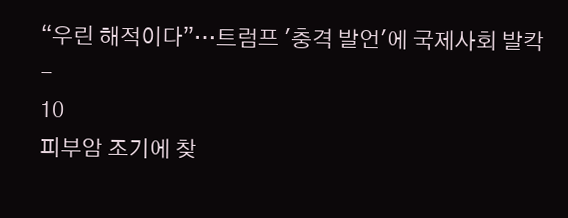“우린 해적이다”…트럼프 '충격 발언'에 국제사회 발칵
-
10
피부암 조기에 찾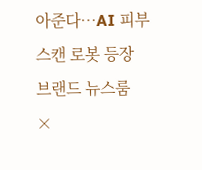아준다…AI 피부 스캔 로봇 등장
브랜드 뉴스룸
×